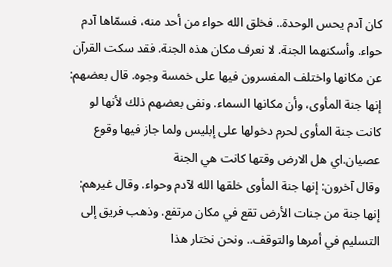كان آدم يحس الوحدة.. فخلق الله حواء من أحد منه، فسمّاها آدم حواء. وأسكنهما الجنة. لا نعرف مكان هذه الجنة. فقد سكت القرآن عن مكانها واختلف المفسرون فيها على خمسة وجوه. قال بعضهم: إنها جنة المأوى، وأن مكانها السماء. ونفى بعضهم ذلك لأنها لو كانت جنة المأوى لحرم دخولها على إبليس ولما جاز فيها وقوع عصيان.اي هل الارض وقتها كانت هي الجنة
وقال آخرون: إنها جنة المأوى خلقها الله لآدم وحواء. وقال غيرهم: إنها جنة من جنات الأرض تقع في مكان مرتفع. وذهب فريق إلى التسليم في أمرها والتوقف.. ونحن نختار هذا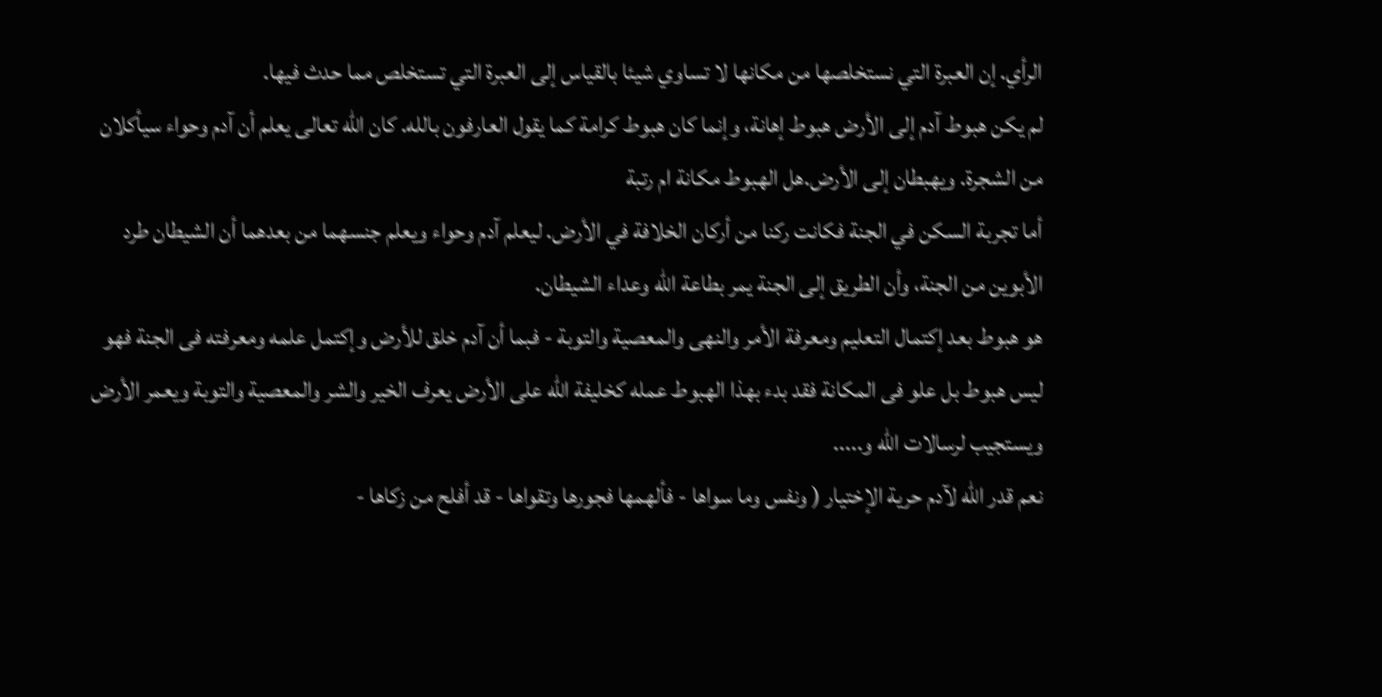الرأي. إن العبرة التي نستخلصها من مكانها لا تساوي شيئا بالقياس إلى العبرة التي تستخلص مما حدث فيها.
لم يكن هبوط آدم إلى الأرض هبوط إهانة، وإنما كان هبوط كرامة كما يقول العارفون بالله. كان الله تعالى يعلم أن آدم وحواء سيأكلان من الشجرة. ويهبطان إلى الأرض.هل الهبوط مكانة ام رتبة
أما تجربة السكن في الجنة فكانت ركنا من أركان الخلافة في الأرض. ليعلم آدم وحواء ويعلم جنسهما من بعدهما أن الشيطان طرد الأبوين من الجنة، وأن الطريق إلى الجنة يمر بطاعة الله وعداء الشيطان.
هو هبوط بعد إكتمال التعليم ومعرفة الأمر والنهى والمعصية والتوبة - فبما أن آدم خلق للأرض وإكتمل علمه ومعرفته فى الجنة فهو ليس هبوط بل علو فى المكانة فقد بدء بهذا الهبوط عمله كخليفة الله على الأرض يعرف الخير والشر والمعصية والتوبة ويعمر الأرض ويستجيب لرسالات الله و.....
نعم قدر الله لآدم حرية الإختيار ( ونفس وما سواها - فألهمها فجورها وتقواها - قد أفلح من زكاها -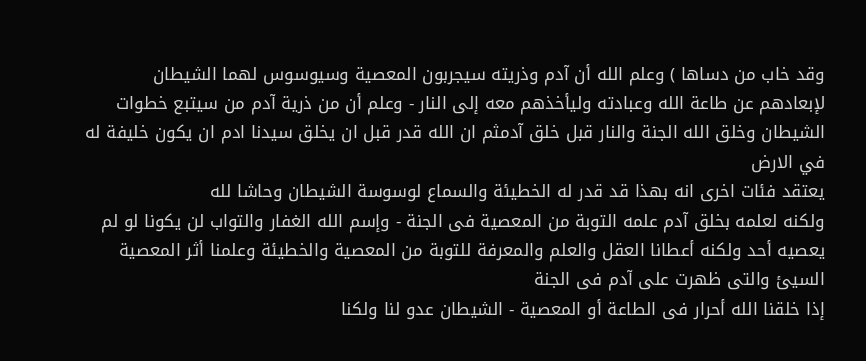وقد خاب من دساها ) وعلم الله أن آدم وذريته سيجربون المعصية وسيوسوس لهما الشيطان لإبعادهم عن طاعة الله وعبادته وليأخذهم معه إلى النار - وعلم أن من ذرية آدم من سيتبع خطوات الشيطان وخلق الله الجنة والنار قبل خلق آدمثم ان الله قدر قبل ان يخلق سيدنا ادم ان يكون خليفة له في الارض
يعتقد فئات اخرى انه بهذا قد قدر له الخطيئة والسماع لوسوسة الشيطان وحاشا لله
ولكنه لعلمه بخلق آدم علمه التوبة من المعصية فى الجنة - وإسم الله الغفار والتواب لن يكونا لو لم يعصيه أحد ولكنه أعطانا العقل والعلم والمعرفة للتوبة من المعصية والخطيئة وعلمنا أثر المعصية السيئ والتى ظهرت على آدم فى الجنة
إذا خلقنا الله أحرار فى الطاعة أو المعصية - الشيطان عدو لنا ولكنا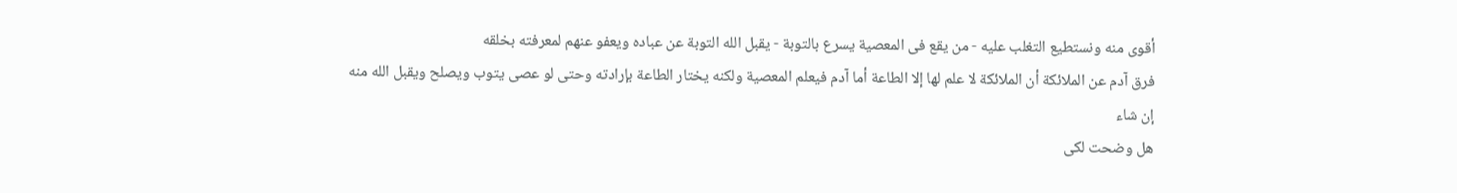أقوى منه ونستطيع التغلب عليه - من يقع فى المعصية يسرع بالتوبة - يقبل الله التوبة عن عباده ويعفو عنهم لمعرفته بخلقه
فرق آدم عن الملائكة أن الملائكة لا علم لها إلا الطاعة أما آدم فيعلم المعصية ولكنه يختار الطاعة بإرادته وحتى لو عصى يتوب ويصلح ويقبل الله منه إن شاء
هل وضحت لكى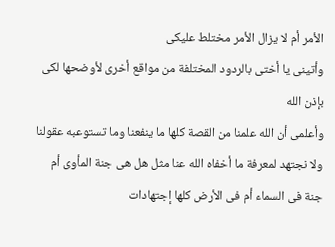الأمر أم لا يزال الأمر مختلط عليكى
وأتينى يا أختى بالردود المختلفة من مواقع أخرى لأوضحها لكى بإذن الله
وأعلمى أن الله علمنا من القصة كلها ما ينفعنا وما تستوعبه عقولنا ولا نجتهد لمعرفة ما أخفاه الله عنا مثل هل هى جنة المأوى أم جنة فى السماء أم فى الأرض كلها إجتهادات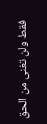فقط ولن تغنى من الحق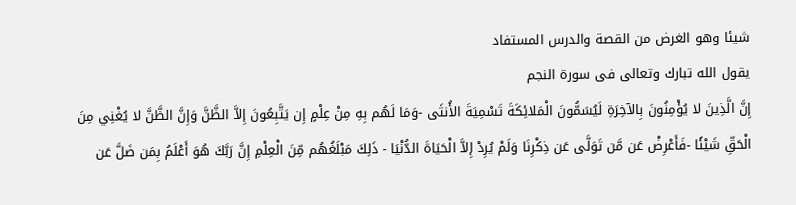شيئا وهو الغرض من القصة والدرس المستفاد
يقول الله تبارك وتعالى فى سورة النجم
إِنَّ الَّذِينَ لا يُؤْمِنُونَ بِالآخِرَةِ لَيُسَمُّونَ الْمَلائِكَةَ تَسْمِيَةَ الأُنثَى -وَمَا لَهُم بِهِ مِنْ عِلْمٍ إِن يَتَّبِعُونَ إِلاَّ الظَّنَّ وَإِنَّ الظَّنَّ لا يُغْنِي مِنَ الْحَقِّ شَيْئًا -فَأَعْرِضْ عَن مَّن تَوَلَّى عَن ذِكْرِنَا وَلَمْ يُرِدْ إِلاَّ الْحَيَاةَ الدُّنْيَا - ذَلِكَ مَبْلَغُهُم مِّنَ الْعِلْمِ إِنَّ رَبَّكَ هُوَ أَعْلَمُ بِمَن ضَلَّ عَن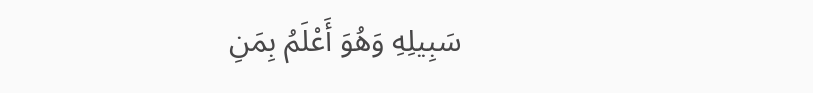سَبِيلِهِ وَهُوَ أَعْلَمُ بِمَنِ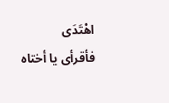اهْتَدَى
فأقرأى يا أختاه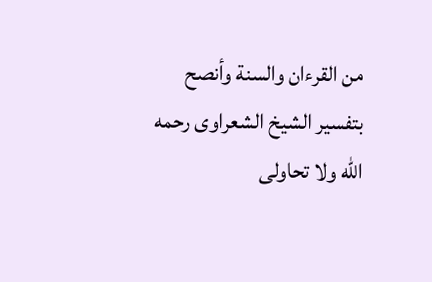من القرءان والسنة وأنصح بتفسير الشيخ الشعراوى رحمه الله ولا تحاولى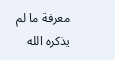معرفة ما لم يذكره الله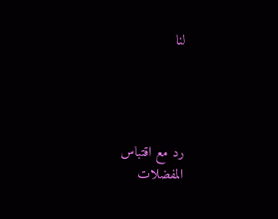لنا




رد مع اقتباس
المفضلات